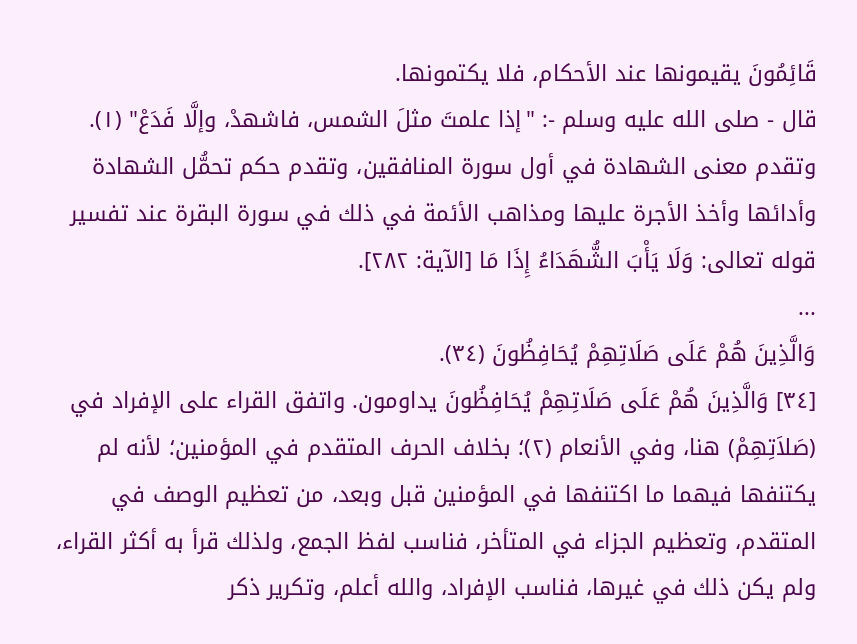قَائِمُونَ يقيمونها عند الأحكام، فلا يكتمونها.
قال - صلى الله عليه وسلم -: "إذا علمتَ مثلَ الشمس، فاشهدْ، وإلَّا فَدَعْ" (١).
وتقدم معنى الشهادة في أول سورة المنافقين، وتقدم حكم تحمُّل الشهادة وأدائها وأخذ الأجرة عليها ومذاهب الأئمة في ذلك في سورة البقرة عند تفسير قوله تعالى: وَلَا يَأْبَ الشُّهَدَاءُ إِذَا مَا [الآية: ٢٨٢].
...
وَالَّذِينَ هُمْ عَلَى صَلَاتِهِمْ يُحَافِظُونَ (٣٤).
[٣٤] وَالَّذِينَ هُمْ عَلَى صَلَاتِهِمْ يُحَافِظُونَ يداومون. واتفق القراء على الإفراد في (صَلاَتِهِمْ) هنا، وفي الأنعام (٢)؛ بخلاف الحرف المتقدم في المؤمنين؛ لأنه لم يكتنفها فيهما ما اكتنفها في المؤمنين قبل وبعد، من تعظيم الوصف في المتقدم، وتعظيم الجزاء في المتأخر، فناسب لفظ الجمع، ولذلك قرأ به أكثر القراء، ولم يكن ذلك في غيرها، فناسب الإفراد، والله أعلم، وتكرير ذكر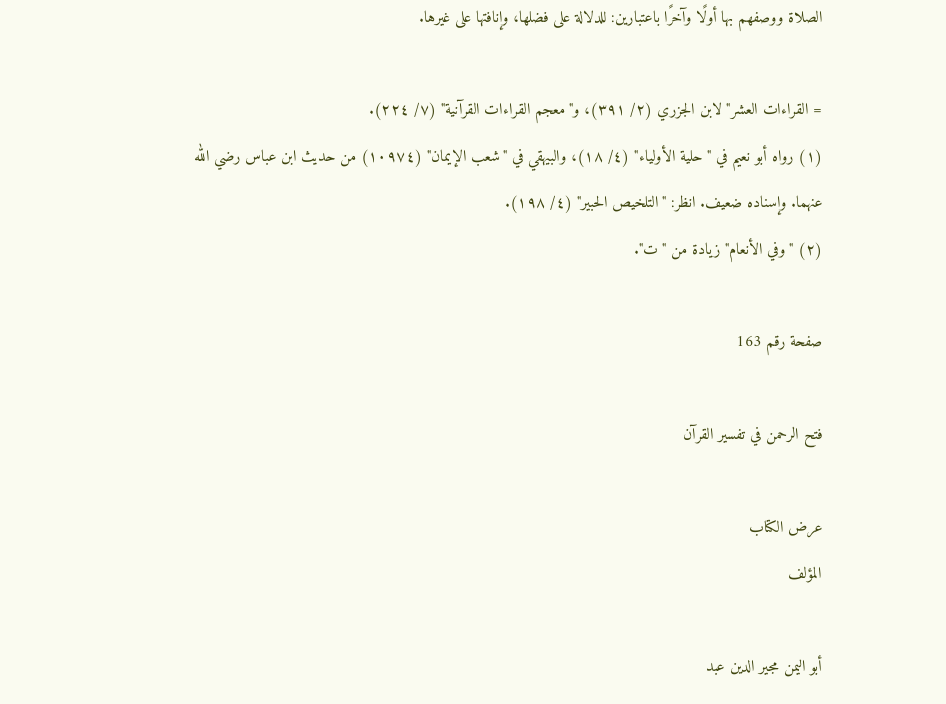الصلاة ووصفهم بها أولًا وآخرًا باعتبارين: للدلالة على فضلها، وإنافتها على غيرها.

= القراءات العشر" لابن الجزري (٢/ ٣٩١)، و"معجم القراءات القرآنية" (٧/ ٢٢٤).
(١) رواه أبو نعيم في "حلية الأولياء" (٤/ ١٨)، والبيهقي في "شعب الإيمان" (١٠٩٧٤) من حديث ابن عباس رضي الله عنهما. وإسناده ضعيف. انظر: "التلخيص الحبير" (٤/ ١٩٨).
(٢) "وفي الأنعام" زيادة من "ت".

صفحة رقم 163

فتح الرحمن في تفسير القرآن

عرض الكتاب
المؤلف

أبو اليمن مجير الدين عبد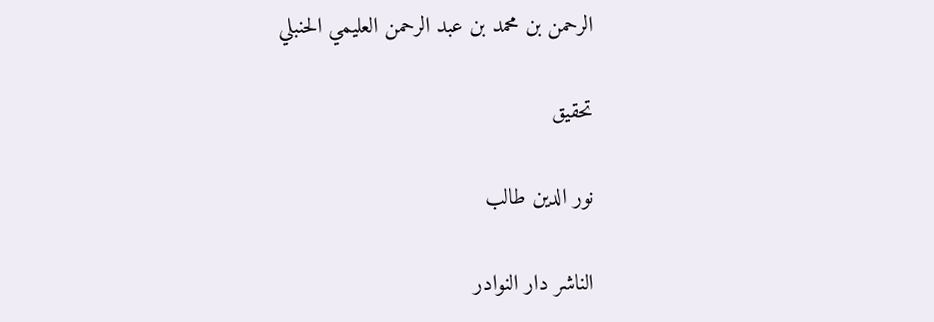الرحمن بن محمد بن عبد الرحمن العليمي الحنبلي

تحقيق

نور الدين طالب

الناشر دار النوادر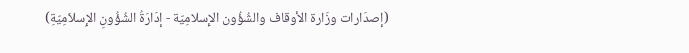(إصدَارات وزَارة الأوقاف والشُؤُون الإِسلامِيّة - إدَارَةُ الشُؤُونِ الإِسلاَمِيّةِ)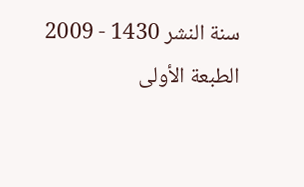سنة النشر 1430 - 2009
الطبعة الأولى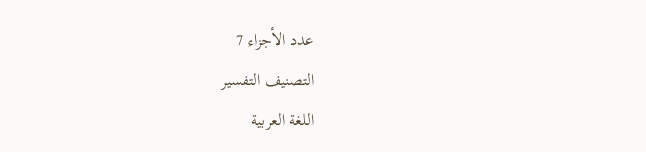عدد الأجزاء 7
التصنيف التفسير
اللغة العربية